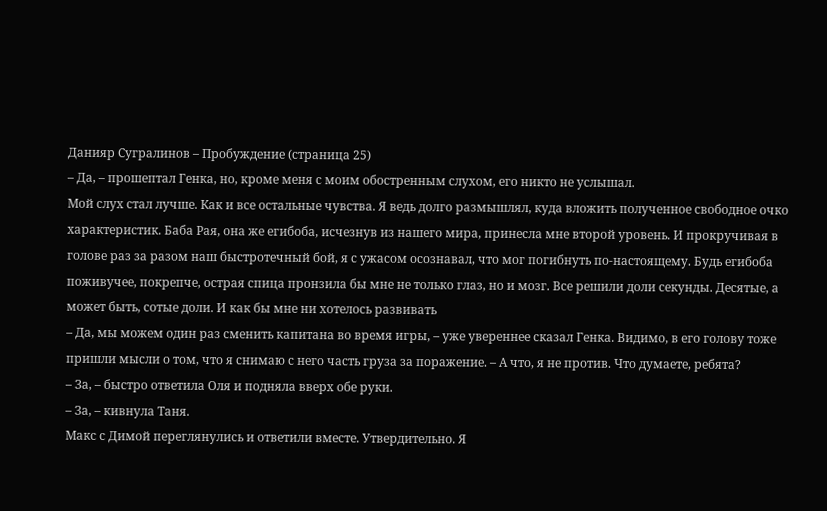Данияр Сугралинов – Пробуждение (страница 25)
– Да, – прошептал Генка, но, кроме меня с моим обостренным слухом, его никто не услышал.
Мой слух стал лучше. Как и все остальные чувства. Я ведь долго размышлял, куда вложить полученное свободное очко характеристик. Баба Рая, она же егибоба, исчезнув из нашего мира, принесла мне второй уровень. И прокручивая в голове раз за разом наш быстротечный бой, я с ужасом осознавал, что мог погибнуть по-настоящему. Будь егибоба поживучее, покрепче, острая спица пронзила бы мне не только глаз, но и мозг. Все решили доли секунды. Десятые, а может быть, сотые доли. И как бы мне ни хотелось развивать
– Да, мы можем один раз сменить капитана во время игры, – уже увереннее сказал Генка. Видимо, в его голову тоже пришли мысли о том, что я снимаю с него часть груза за поражение. – А что, я не против. Что думаете, ребята?
– За, – быстро ответила Оля и подняла вверх обе руки.
– За, – кивнула Таня.
Макс с Димой переглянулись и ответили вместе. Утвердительно. Я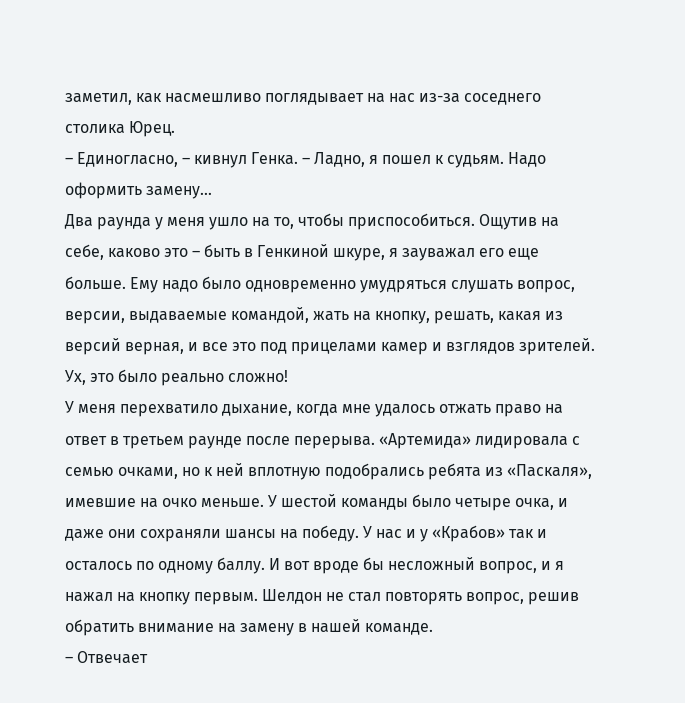заметил, как насмешливо поглядывает на нас из-за соседнего столика Юрец.
– Единогласно, – кивнул Генка. – Ладно, я пошел к судьям. Надо оформить замену…
Два раунда у меня ушло на то, чтобы приспособиться. Ощутив на себе, каково это – быть в Генкиной шкуре, я зауважал его еще больше. Ему надо было одновременно умудряться слушать вопрос, версии, выдаваемые командой, жать на кнопку, решать, какая из версий верная, и все это под прицелами камер и взглядов зрителей. Ух, это было реально сложно!
У меня перехватило дыхание, когда мне удалось отжать право на ответ в третьем раунде после перерыва. «Артемида» лидировала с семью очками, но к ней вплотную подобрались ребята из «Паскаля», имевшие на очко меньше. У шестой команды было четыре очка, и даже они сохраняли шансы на победу. У нас и у «Крабов» так и осталось по одному баллу. И вот вроде бы несложный вопрос, и я нажал на кнопку первым. Шелдон не стал повторять вопрос, решив обратить внимание на замену в нашей команде.
– Отвечает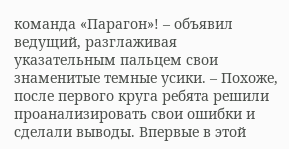команда «Парагон»! – объявил ведущий, разглаживая указательным пальцем свои знаменитые темные усики. – Похоже, после первого круга ребята решили проанализировать свои ошибки и сделали выводы. Впервые в этой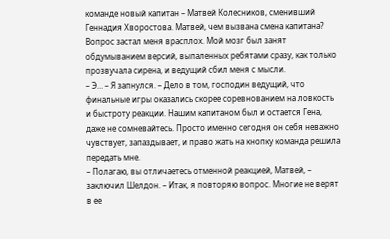команде новый капитан – Матвей Колесников, сменивший Геннадия Хворостова. Матвей, чем вызвана смена капитана?
Вопрос застал меня врасплох. Мой мозг был занят обдумыванием версий, выпаленных ребятами сразу, как только прозвучала сирена, и ведущий сбил меня с мысли.
– Э… – Я запнулся. – Дело в том, господин ведущий, что финальные игры оказались скорее соревнованием на ловкость и быстроту реакции. Нашим капитаном был и остается Гена, даже не сомневайтесь. Просто именно сегодня он себя неважно чувствует, запаздывает, и право жать на кнопку команда решила передать мне.
– Полагаю, вы отличаетесь отменной реакцией, Матвей, – заключил Шелдон. – Итак, я повторяю вопрос. Многие не верят в ее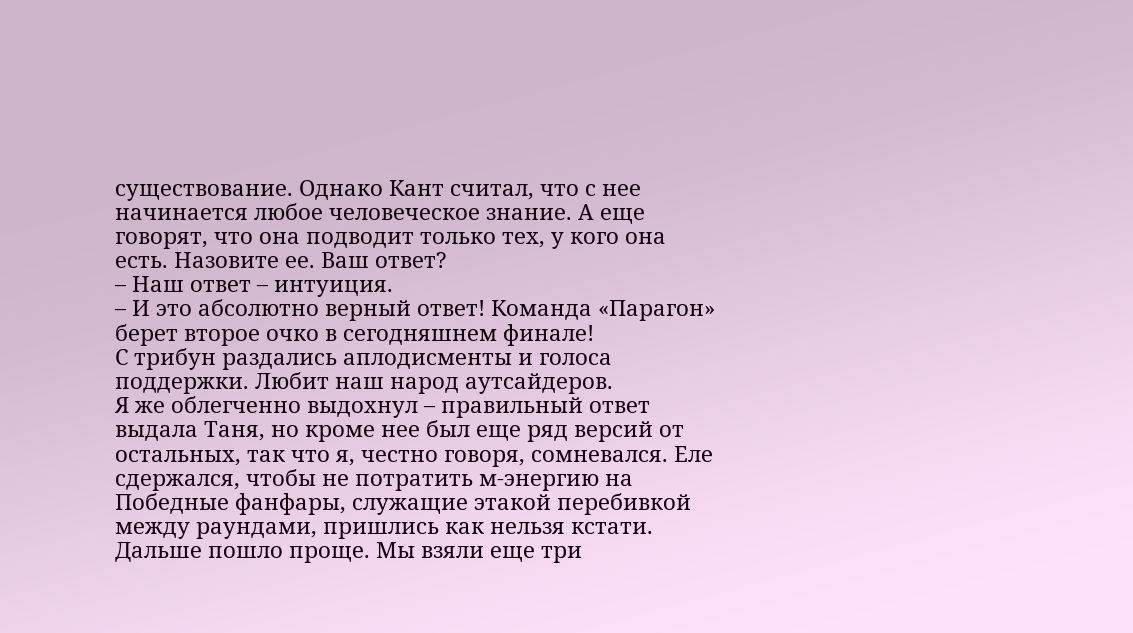существование. Однако Кант считал, что с нее начинается любое человеческое знание. А еще говорят, что она подводит только тех, у кого она есть. Назовите ее. Ваш ответ?
– Наш ответ – интуиция.
– И это абсолютно верный ответ! Команда «Парагон» берет второе очко в сегодняшнем финале!
С трибун раздались аплодисменты и голоса поддержки. Любит наш народ аутсайдеров.
Я же облегченно выдохнул – правильный ответ выдала Таня, но кроме нее был еще ряд версий от остальных, так что я, честно говоря, сомневался. Еле сдержался, чтобы не потратить м-энергию на
Победные фанфары, служащие этакой перебивкой между раундами, пришлись как нельзя кстати.
Дальше пошло проще. Мы взяли еще три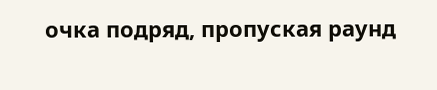очка подряд, пропуская раунд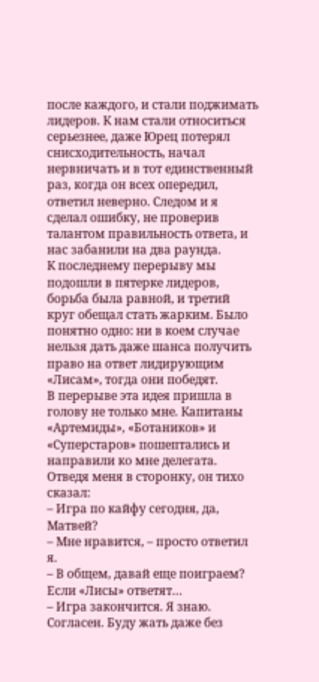после каждого, и стали поджимать лидеров. К нам стали относиться серьезнее, даже Юрец потерял снисходительность, начал нервничать и в тот единственный раз, когда он всех опередил, ответил неверно. Следом и я сделал ошибку, не проверив талантом правильность ответа, и нас забанили на два раунда.
К последнему перерыву мы подошли в пятерке лидеров, борьба была равной, и третий круг обещал стать жарким. Было понятно одно: ни в коем случае нельзя дать даже шанса получить право на ответ лидирующим «Лисам», тогда они победят.
В перерыве эта идея пришла в голову не только мне. Капитаны «Артемиды», «Ботаников» и «Суперстаров» пошептались и направили ко мне делегата. Отведя меня в сторонку, он тихо сказал:
– Игра по кайфу сегодня, да, Матвей?
– Мне нравится, – просто ответил я.
– В общем, давай еще поиграем? Если «Лисы» ответят…
– Игра закончится. Я знаю. Согласен. Буду жать даже без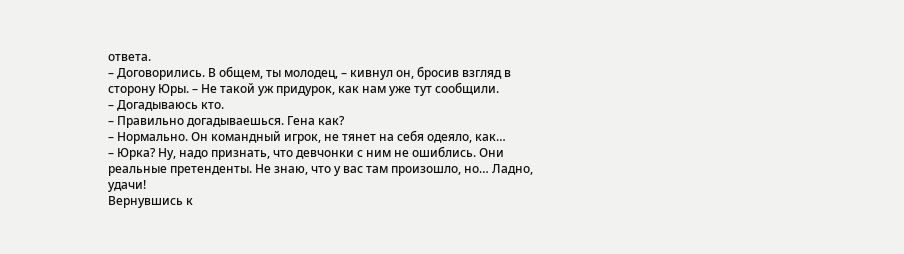ответа.
– Договорились. В общем, ты молодец, – кивнул он, бросив взгляд в сторону Юры. – Не такой уж придурок, как нам уже тут сообщили.
– Догадываюсь кто.
– Правильно догадываешься. Гена как?
– Нормально. Он командный игрок, не тянет на себя одеяло, как…
– Юрка? Ну, надо признать, что девчонки с ним не ошиблись. Они реальные претенденты. Не знаю, что у вас там произошло, но… Ладно, удачи!
Вернувшись к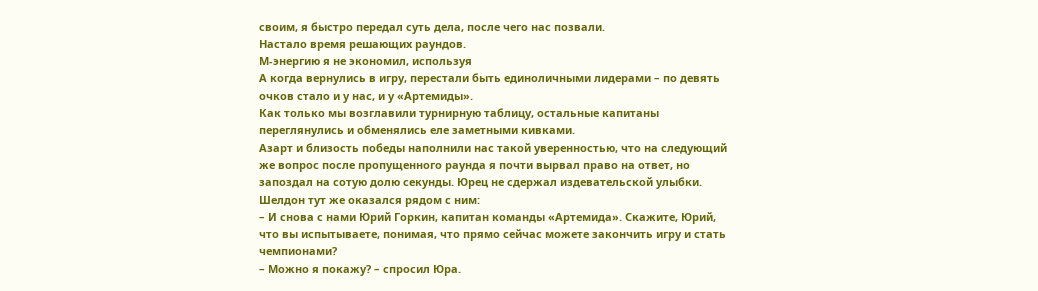своим, я быстро передал суть дела, после чего нас позвали.
Настало время решающих раундов.
М-энергию я не экономил, используя
А когда вернулись в игру, перестали быть единоличными лидерами – по девять очков стало и у нас, и у «Артемиды».
Как только мы возглавили турнирную таблицу, остальные капитаны переглянулись и обменялись еле заметными кивками.
Азарт и близость победы наполнили нас такой уверенностью, что на следующий же вопрос после пропущенного раунда я почти вырвал право на ответ, но запоздал на сотую долю секунды. Юрец не сдержал издевательской улыбки. Шелдон тут же оказался рядом с ним:
– И снова с нами Юрий Горкин, капитан команды «Артемида». Скажите, Юрий, что вы испытываете, понимая, что прямо сейчас можете закончить игру и стать чемпионами?
– Можно я покажу? – спросил Юра.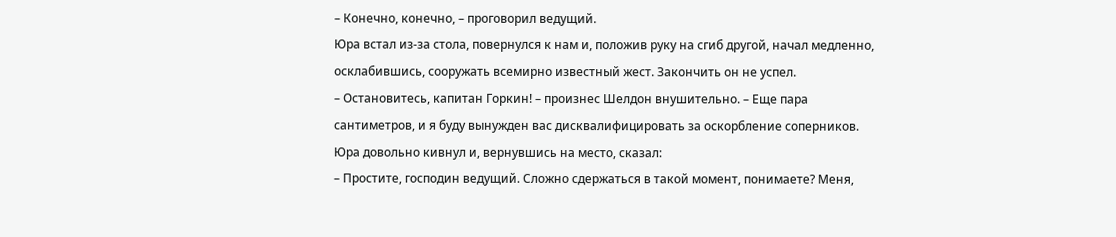– Конечно, конечно, – проговорил ведущий.
Юра встал из-за стола, повернулся к нам и, положив руку на сгиб другой, начал медленно, осклабившись, сооружать всемирно известный жест. Закончить он не успел.
– Остановитесь, капитан Горкин! – произнес Шелдон внушительно. – Еще пара сантиметров, и я буду вынужден вас дисквалифицировать за оскорбление соперников.
Юра довольно кивнул и, вернувшись на место, сказал:
– Простите, господин ведущий. Сложно сдержаться в такой момент, понимаете? Меня,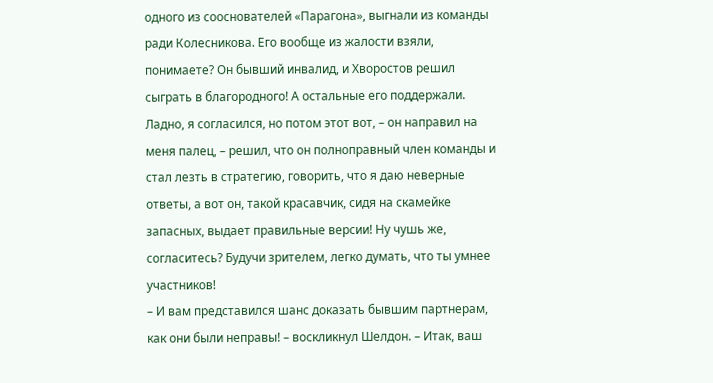одного из сооснователей «Парагона», выгнали из команды ради Колесникова. Его вообще из жалости взяли, понимаете? Он бывший инвалид, и Хворостов решил сыграть в благородного! А остальные его поддержали. Ладно, я согласился, но потом этот вот, – он направил на меня палец, – решил, что он полноправный член команды и стал лезть в стратегию, говорить, что я даю неверные ответы, а вот он, такой красавчик, сидя на скамейке запасных, выдает правильные версии! Ну чушь же, согласитесь? Будучи зрителем, легко думать, что ты умнее участников!
– И вам представился шанс доказать бывшим партнерам, как они были неправы! – воскликнул Шелдон. – Итак, ваш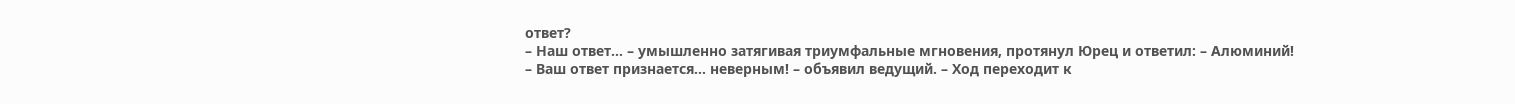ответ?
– Наш ответ… – умышленно затягивая триумфальные мгновения, протянул Юрец и ответил: – Алюминий!
– Ваш ответ признается… неверным! – объявил ведущий. – Ход переходит к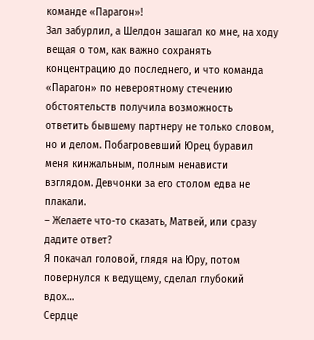команде «Парагон»!
Зал забурлил, а Шелдон зашагал ко мне, на ходу вещая о том, как важно сохранять концентрацию до последнего, и что команда «Парагон» по невероятному стечению обстоятельств получила возможность ответить бывшему партнеру не только словом, но и делом. Побагровевший Юрец буравил меня кинжальным, полным ненависти взглядом. Девчонки за его столом едва не плакали.
– Желаете что-то сказать, Матвей, или сразу дадите ответ?
Я покачал головой, глядя на Юру, потом повернулся к ведущему, сделал глубокий вдох…
Сердце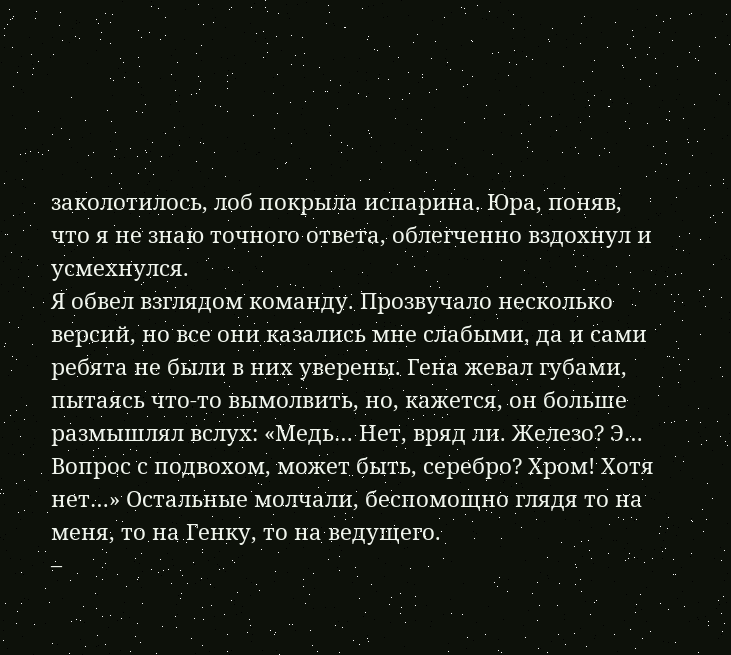заколотилось, лоб покрыла испарина. Юра, поняв, что я не знаю точного ответа, облегченно вздохнул и усмехнулся.
Я обвел взглядом команду. Прозвучало несколько версий, но все они казались мне слабыми, да и сами ребята не были в них уверены. Гена жевал губами, пытаясь что-то вымолвить, но, кажется, он больше размышлял вслух: «Медь… Нет, вряд ли. Железо? Э… Вопрос с подвохом, может быть, серебро? Хром! Хотя нет…» Остальные молчали, беспомощно глядя то на меня, то на Генку, то на ведущего.
–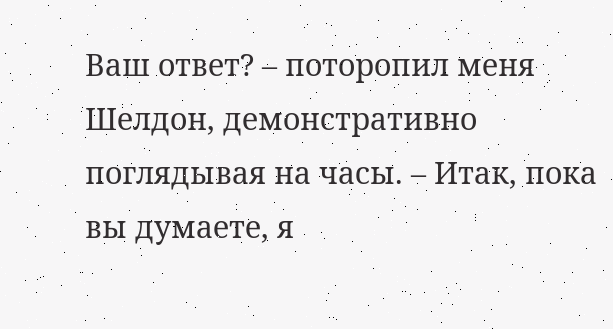Ваш ответ? – поторопил меня Шелдон, демонстративно поглядывая на часы. – Итак, пока вы думаете, я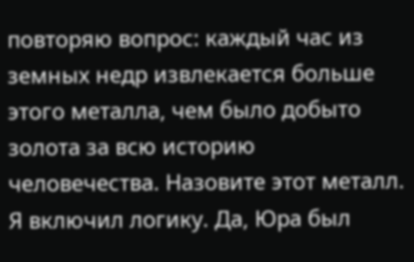повторяю вопрос: каждый час из земных недр извлекается больше этого металла, чем было добыто золота за всю историю человечества. Назовите этот металл.
Я включил логику. Да, Юра был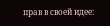прав в своей идее: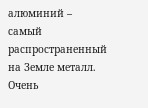алюминий – самый распространенный на Земле металл. Очень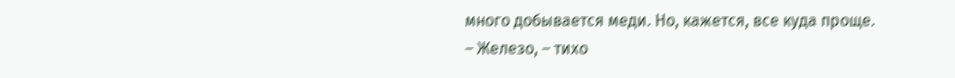много добывается меди. Но, кажется, все куда проще.
– Железо, – тихо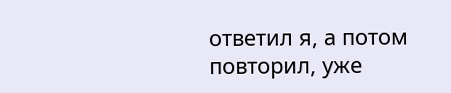ответил я, а потом повторил, уже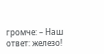громче: – Наш ответ: железо!